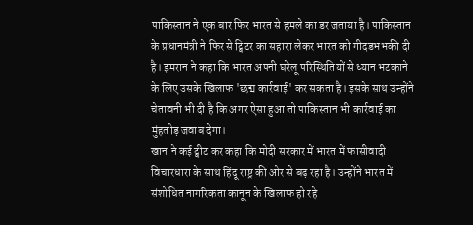पाकिस्तान ने एक बार फिर भारत से हमले का डर जताया है। पाकिस्तान के प्रधानमंत्री ने फिर से ट्विटर का सहारा लेकर भारत को गीदडभभकी दी है। इमरान ने कहा कि भारत अपनी घरेलू परिस्थितियों से ध्यान भटकाने के लिए उसके खिलाफ 'छद्म कार्रवाई' कर सकता है। इसके साथ उन्होंने चेतावनी भी दी है कि अगर ऐसा हुआ तो पाकिस्तान भी कार्रवाई का मुंहतोड़ जवाब देगा।
खान ने कई ट्वीट कर कहा कि मोदी सरकार में भारत में फासीवादी विचारधारा के साथ हिंदू राष्ट्र की ओर से बढ़ रहा है। उन्होंने भारत में संशोधित नागरिकता कानून के खिलाफ हो रहे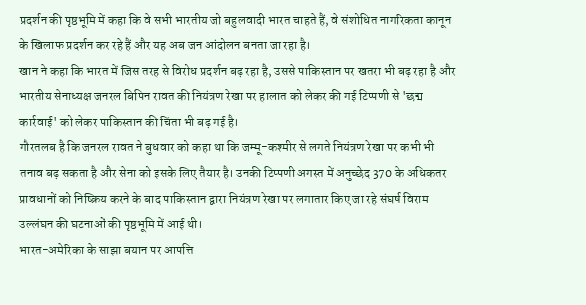प्रदर्शन की पृष्ठभूमि में कहा कि वे सभी भारतीय जो बहुलवादी भारत चाहते हैं, वे संशोधित नागरिकता कानून के खिलाफ प्रदर्शन कर रहे हैं और यह अब जन आंदोलन बनता जा रहा है।
खान ने कहा कि भारत में जिस तरह से विरोध प्रदर्शन बढ़ रहा है, उससे पाकिस्तान पर खतरा भी बढ़ रहा है और भारतीय सेनाध्यक्ष जनरल बिपिन रावत की नियंत्रण रेखा पर हालात को लेकर की गई टिप्पणी से 'छद्म कार्रवाई' को लेकर पाकिस्तान की चिंता भी बढ़ गई है।
गौरतलब है कि जनरल रावत ने बुधवार को कहा था कि जम्मू-कश्मीर से लगते नियंत्रण रेखा पर कभी भी तनाव बढ़ सकता है और सेना को इसके लिए तैयार है। उनकी टिप्पणी अगस्त में अनुच्छेद 370 के अधिकतर प्रावधानों को निष्क्रिय करने के बाद पाकिस्तान द्वारा नियंत्रण रेखा पर लगातार किए जा रहे संघर्ष विराम उल्लंघन की घटनाओं की पृष्ठभूमि में आई थी।
भारत-अमेरिका के साझा बयान पर आपत्ति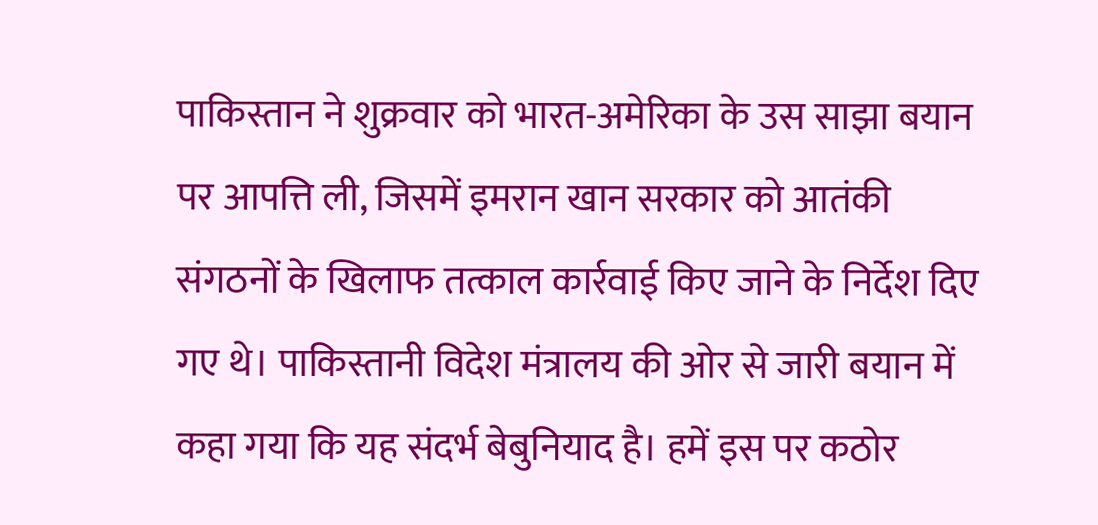पाकिस्तान ने शुक्रवार को भारत-अमेरिका के उस साझा बयान पर आपत्ति ली, जिसमें इमरान खान सरकार को आतंकी संगठनों के खिलाफ तत्काल कार्रवाई किए जाने के निर्देश दिए गए थे। पाकिस्तानी विदेश मंत्रालय की ओर से जारी बयान में कहा गया कि यह संदर्भ बेबुनियाद है। हमें इस पर कठोर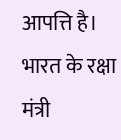आपत्ति है। भारत के रक्षा मंत्री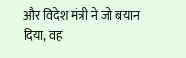और विदेश मंत्री ने जो बयान दिया, वह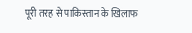पूरी तरह से पाकिस्तान के खिलाफ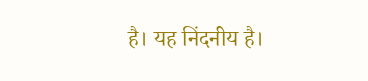है। यह निंदनीय है।